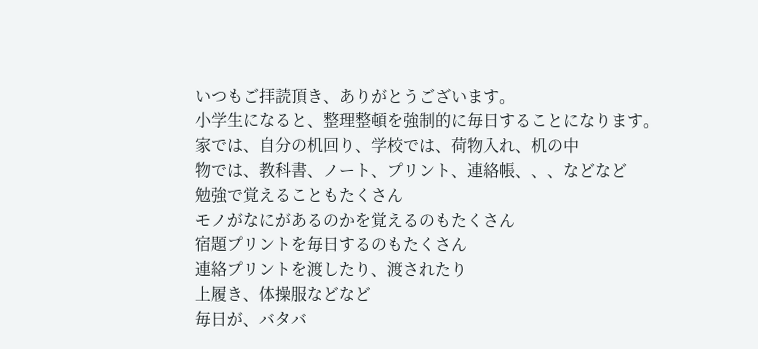いつもご拝読頂き、ありがとうございます。
小学生になると、整理整頓を強制的に毎日することになります。
家では、自分の机回り、学校では、荷物入れ、机の中
物では、教科書、ノート、プリント、連絡帳、、、などなど
勉強で覚えることもたくさん
モノがなにがあるのかを覚えるのもたくさん
宿題プリントを毎日するのもたくさん
連絡プリントを渡したり、渡されたり
上履き、体操服などなど
毎日が、バタバ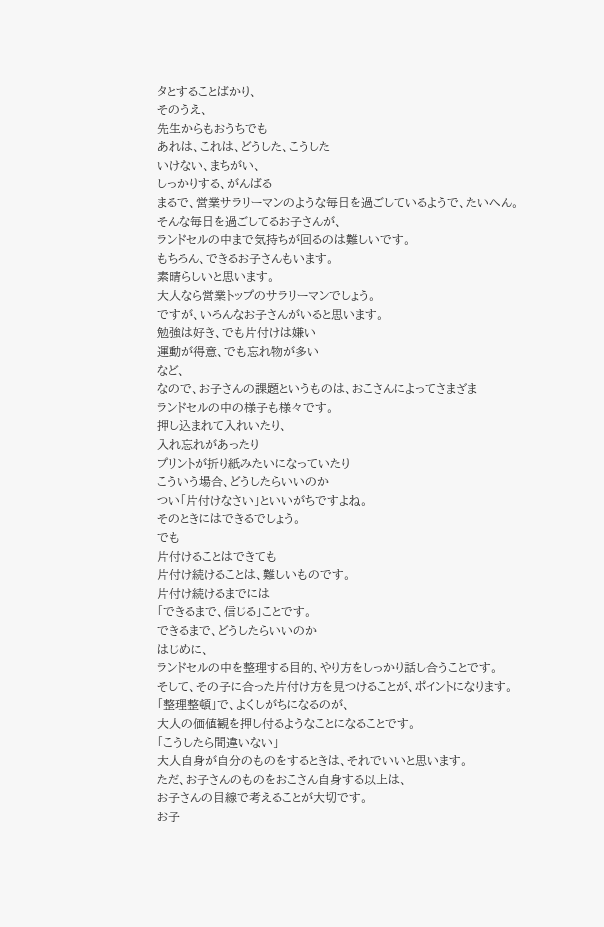タとすることばかり、
そのうえ、
先生からもおうちでも
あれは、これは、どうした、こうした
いけない、まちがい、
しっかりする、がんばる
まるで、営業サラリーマンのような毎日を過ごしているようで、たいへん。
そんな毎日を過ごしてるお子さんが、
ランドセルの中まで気持ちが回るのは難しいです。
もちろん、できるお子さんもいます。
素晴らしいと思います。
大人なら営業トップのサラリーマンでしょう。
ですが、いろんなお子さんがいると思います。
勉強は好き、でも片付けは嫌い
運動が得意、でも忘れ物が多い
など、
なので、お子さんの課題というものは、おこさんによってさまざま
ランドセルの中の様子も様々です。
押し込まれて入れいたり、
入れ忘れがあったり
プリントが折り紙みたいになっていたり
こういう場合、どうしたらいいのか
つい「片付けなさい」といいがちですよね。
そのときにはできるでしょう。
でも
片付けることはできても
片付け続けることは、難しいものです。
片付け続けるまでには
「できるまで、信じる」ことです。
できるまで、どうしたらいいのか
はじめに、
ランドセルの中を整理する目的、やり方をしっかり話し合うことです。
そして、その子に合った片付け方を見つけることが、ポイントになります。
「整理整頓」で、よくしがちになるのが、
大人の価値観を押し付るようなことになることです。
「こうしたら間違いない」
大人自身が自分のものをするときは、それでいいと思います。
ただ、お子さんのものをおこさん自身する以上は、
お子さんの目線で考えることが大切です。
お子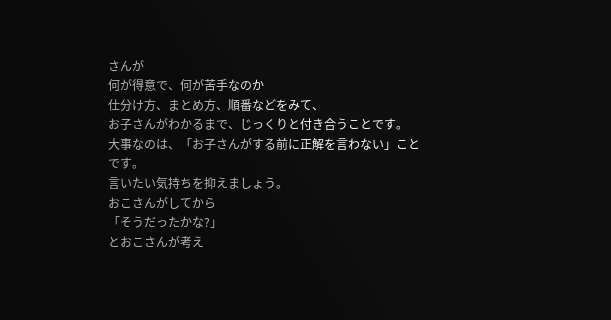さんが
何が得意で、何が苦手なのか
仕分け方、まとめ方、順番などをみて、
お子さんがわかるまで、じっくりと付き合うことです。
大事なのは、「お子さんがする前に正解を言わない」ことです。
言いたい気持ちを抑えましょう。
おこさんがしてから
「そうだったかな?」
とおこさんが考え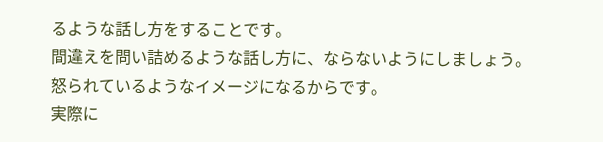るような話し方をすることです。
間違えを問い詰めるような話し方に、ならないようにしましょう。
怒られているようなイメージになるからです。
実際に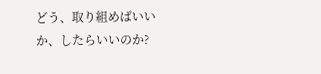どう、取り組めばいいか、したらいいのか?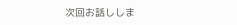次回お話ししま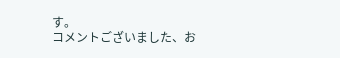す。
コメントございました、お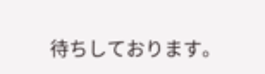待ちしております。